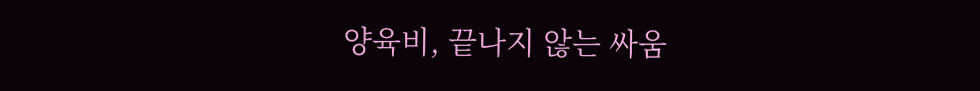양육비, 끝나지 않는 싸움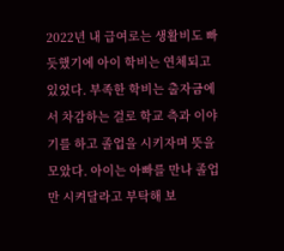2022년 내 급여로는 생활비도 빠듯했기에 아이 학비는 연체되고 있었다. 부족한 학비는 출자금에서 차감하는 걸로 학교 측과 이야기를 하고 졸업을 시키자며 뜻을 모았다. 아이는 아빠를 만나 졸업만 시켜달라고 부탁해 보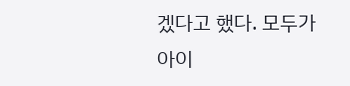겠다고 했다. 모두가 아이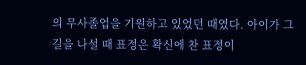의 무사졸업을 기원하고 있었던 때였다. 아이가 그 길을 나설 때 표정은 확신에 찬 표정이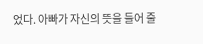었다. 아빠가 자신의 뜻을 들어 줄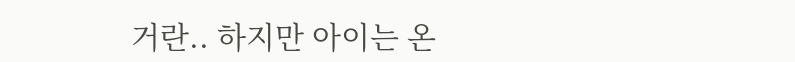거란.. 하지만 아이는 온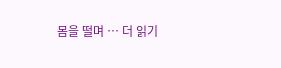몸을 떨며 … 더 읽기